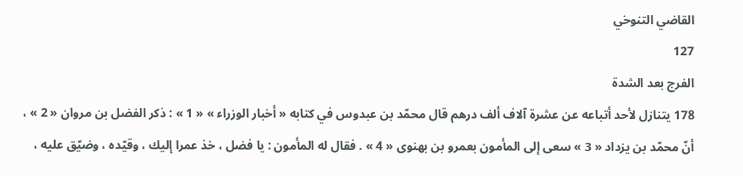القاضي التنوخي
127
الفرج بعد الشدة
178 يتنازل لأحد أتباعه عن عشرة آلاف ألف درهم قال محمّد بن عبدوس في كتابه « أخبار الوزراء » « 1 » : ذكر الفضل بن مروان « 2 » ، أنّ محمّد بن يزداد « 3 » سعى إلى المأمون بعمرو بن بهنوى « 4 » . فقال له المأمون : يا فضل ، خذ عمرا إليك ، وقيّده ، وضيّق عليه ،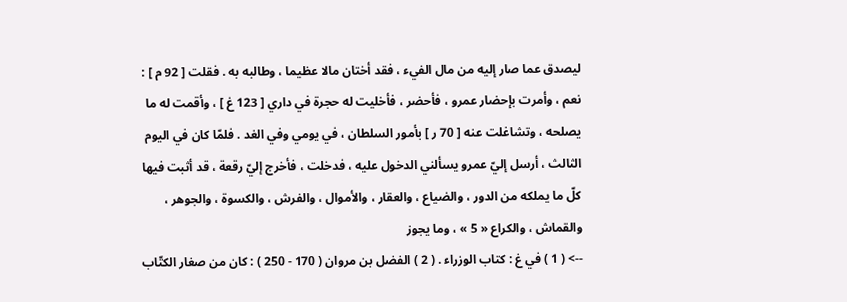ليصدق عما صار إليه من مال الفيء ، فقد أختان مالا عظيما ، وطالبه به . فقلت [ 92 م ] : نعم ، وأمرت بإحضار عمرو ، فأحضر ، فأخليت له حجرة في داري [ 123 غ ] ، وأقمت له ما يصلحه ، وتشاغلت عنه [ 70 ر ] بأمور السلطان ، في يومي وفي الغد . فلمّا كان في اليوم الثالث ، أرسل إليّ عمرو يسألني الدخول عليه ، فدخلت ، فأخرج إليّ رقعة ، قد أثبت فيها كلّ ما يملكه من الدور ، والضياع ، والعقار ، والأموال ، والفرش ، والكسوة ، والجوهر ، والقماش ، والكراع « 5 » ، وما يجوز
--> ( 1 ) في غ : كتاب الوزراء . ( 2 ) الفضل بن مروان ( 170 - 250 ) : كان من صغار الكتّاب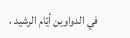في الدواوين أيّام الرشيد ،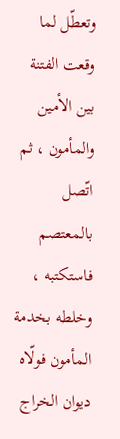وتعطّل لما وقعت الفتنة بين الأمين والمأمون ، ثم اتّصل بالمعتصم فاستكتبه ، وخلطه بخدمة المأمون فولّاه ديوان الخراج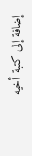إضافة إلى كتبة أخيه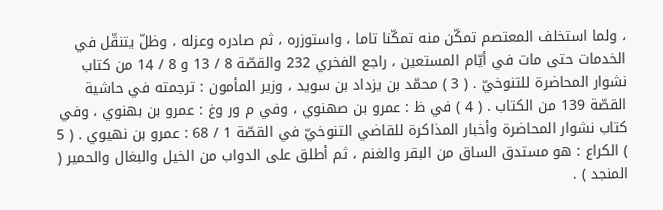، ولما استخلف المعتصم تمكّن منه تمكّنا تاما ، واستوزره ، ثم صادره وعزله ، وظلّ يتنقّل في الخدمات حتى مات في أيّام المستعين ، راجع الفخري 232 والقصّة 8 / 13 و 8 / 14 من كتاب نشوار المحاضرة للتنوخيّ . ( 3 ) محمّد بن يزداد بن سويد ، وزير المأمون : ترجمته في حاشية القصّة 139 من الكتاب . ( 4 ) في ظ : عمرو بن صهنوي ، وفي م ور وغ : عمرو بن بهنوي ، وفي كتاب نشوار المحاضرة وأخبار المذاكرة للقاضي التنوخيّ في القصّة 1 / 68 : عمرو بن نهيوي . ( 5 ) الكراع : هو مستدق الساق من البقر والغنم ، ثم أطلق على الدواب من الخيل والبغال والحمير ( المنجد ) .